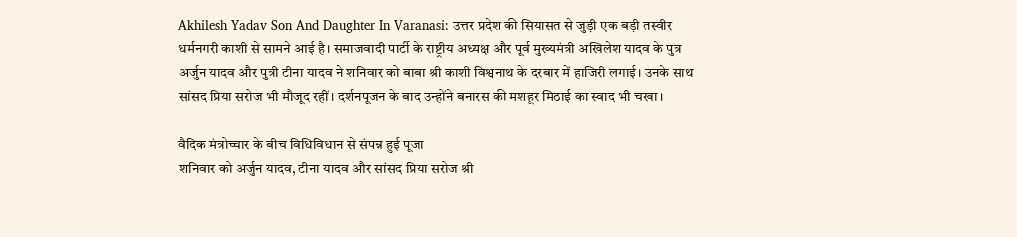Akhilesh Yadav Son And Daughter In Varanasi: उत्तर प्रदेश की सियासत से जुड़ी एक बड़ी तस्वीर धर्मनगरी काशी से सामने आई है। समाजवादी पार्टी के राष्ट्रीय अध्यक्ष और पूर्व मुख्यमंत्री अखिलेश यादव के पुत्र अर्जुन यादव और पुत्री टीना यादव ने शनिवार को बाबा श्री काशी विश्वनाथ के दरबार में हाजिरी लगाई। उनके साथ सांसद प्रिया सरोज भी मौजूद रहीं। दर्शनपूजन के बाद उन्होंने बनारस की मशहूर मिठाई का स्वाद भी चखा।

वैदिक मंत्रोच्चार के बीच विधिविधान से संपन्न हुई पूजा
शनिवार को अर्जुन यादव, टीना यादव और सांसद प्रिया सरोज श्री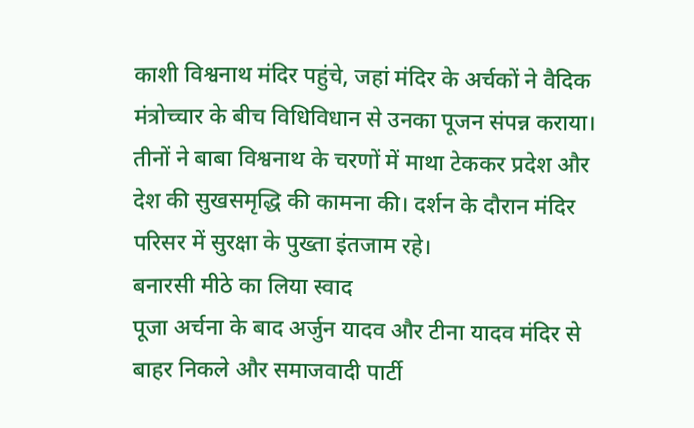काशी विश्वनाथ मंदिर पहुंचे, जहां मंदिर के अर्चकों ने वैदिक मंत्रोच्चार के बीच विधिविधान से उनका पूजन संपन्न कराया। तीनों ने बाबा विश्वनाथ के चरणों में माथा टेककर प्रदेश और देश की सुखसमृद्धि की कामना की। दर्शन के दौरान मंदिर परिसर में सुरक्षा के पुख्ता इंतजाम रहे।
बनारसी मीठे का लिया स्वाद
पूजा अर्चना के बाद अर्जुन यादव और टीना यादव मंदिर से बाहर निकले और समाजवादी पार्टी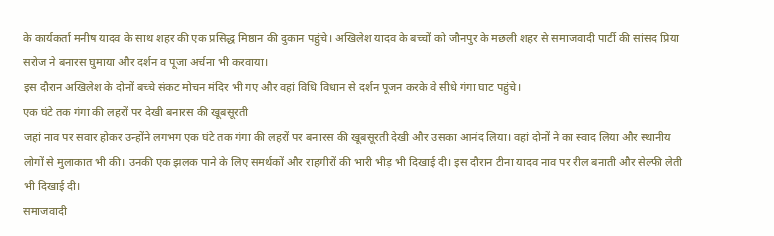के कार्यकर्ता मनीष यादव के साथ शहर की एक प्रसिद्ध मिष्ठान की दुकान पहुंचे। अखिलेश यादव के बच्चों को जौनपुर के मछली शहर से समाजवादी पार्टी की सांसद प्रिया सरोज ने बनारस घुमाया और दर्शन व पूजा अर्चना भी करवाया।
इस दौरान अखिलेश के दोनों बच्चे संकट मोचन मंदिर भी गए और वहां विधि विधान से दर्शन पूजन करके वे सीधे गंगा घाट पहुंचे।
एक घंटे तक गंगा की लहरों पर देखी बनारस की खूबसूरती
जहां नाव पर सवार होकर उन्होंने लगभग एक घंटे तक गंगा की लहरों पर बनारस की खूबसूरती देखी और उसका आनंद लिया। वहां दोनों ने का स्वाद लिया और स्थानीय लोगों से मुलाकात भी की। उनकी एक झलक पाने के लिए समर्थकों और राहगीरों की भारी भीड़ भी दिखाई दी। इस दौरान टीना यादव नाव पर रील बनाती और सेल्फी लेती भी दिखाई दी।
समाजवादी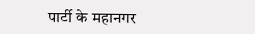पार्टी के महानगर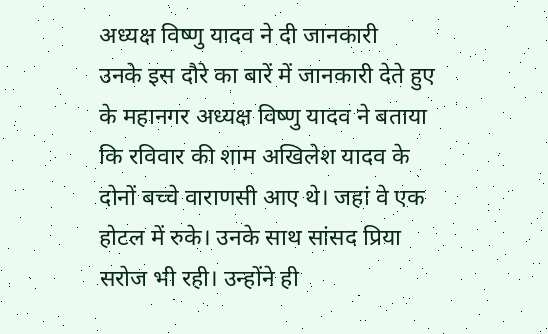अध्यक्ष विष्णु यादव ने दी जानकारी
उनके इस दौरे का बारें में जानकारी देते हुए के महानगर अध्यक्ष विष्णु यादव ने बताया कि रविवार की शाम अखिलेश यादव के दोनों बच्चे वाराणसी आए थे। जहां वे एक होटल में रुके। उनके साथ सांसद प्रिया सरोज भी रही। उन्होंने ही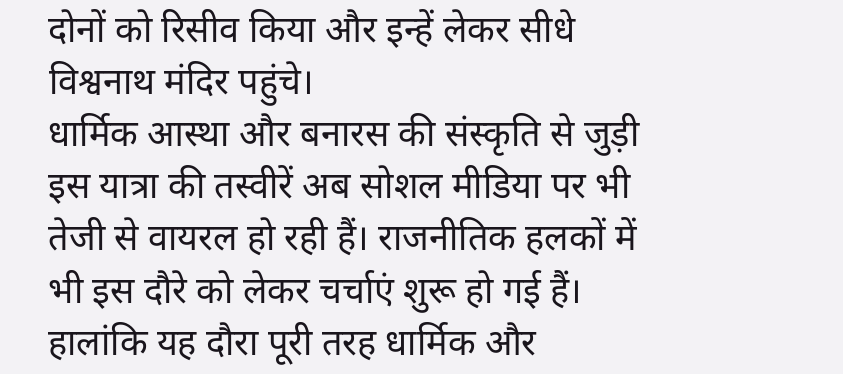दोनों को रिसीव किया और इन्हें लेकर सीधे विश्वनाथ मंदिर पहुंचे।
धार्मिक आस्था और बनारस की संस्कृति से जुड़ी इस यात्रा की तस्वीरें अब सोशल मीडिया पर भी तेजी से वायरल हो रही हैं। राजनीतिक हलकों में भी इस दौरे को लेकर चर्चाएं शुरू हो गई हैं। हालांकि यह दौरा पूरी तरह धार्मिक और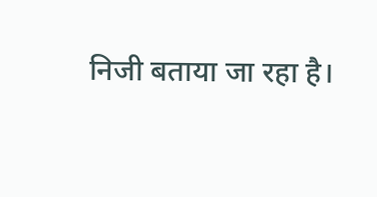निजी बताया जा रहा है।